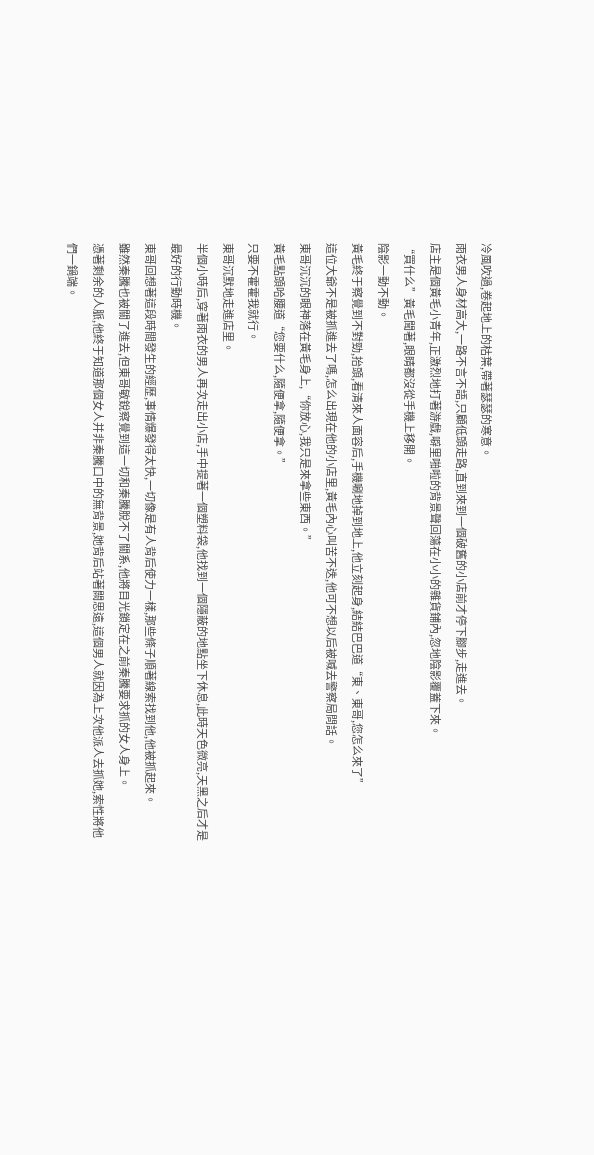冷風吹過,卷起地上的枯葉,帶著瑟瑟的寒意。
雨衣男人身材高大,一路不言不語,只顧低頭走路,直到來到一個破舊的小店前才停下腳步,走進去。
店主是個黃毛小青年,正激烈地打著游戲,噼里啪啦的背景聲回蕩在小小的雜貨鋪內,忽地陰影覆蓋下來。
“買什么”黃毛聞著,眼睛都沒從手機上移開。
陰影一動不動。
黃毛終于察覺到不對勁,抬頭,看清來人面容后,手機唰地掉到地上,他立刻起身,結結巴巴道“東、東哥,您怎么來了”
這位大爺不是被抓進去了嗎,怎么出現在他的小店里,黃毛內心叫苦不迭,他可不想以后被喊去警察局問話。
東哥沉沉的眼神落在黃毛身上,“你放心,我只是來拿些東西。”
黃毛點頭哈腰道“您要什么,隨便拿,隨便拿。”
只要不霍霍我就行。
東哥沉默地走進店里。
半個小時后,穿著雨衣的男人再次走出小店,手中提著一個塑料袋,他找到一個隱蔽的地點坐下休息,此時天色微亮,天黑之后才是最好的行動時機。
東哥回想著這段時間發生的經歷,事情爆發得太快,一切像是有人背后使力一樣,那些條子順著線索找到他,他被抓起來。
雖然秦騰也被關了進去,但東哥敏銳察覺到這一切和秦騰脫不了關系,他將目光鎖定在之前秦騰要求抓的女人身上。
憑著剩余的人脈,他終于知道那個女人并非秦騰口中的無背景,她背后站著闕思遠,這個男人就因為上次他派人去抓她,索性將他們一鍋端。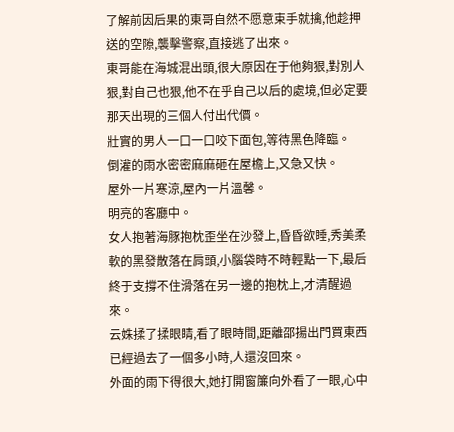了解前因后果的東哥自然不愿意束手就擒,他趁押送的空隙,襲擊警察,直接逃了出來。
東哥能在海城混出頭,很大原因在于他夠狠,對別人狠,對自己也狠,他不在乎自己以后的處境,但必定要那天出現的三個人付出代價。
壯實的男人一口一口咬下面包,等待黑色降臨。
倒灌的雨水密密麻麻砸在屋檐上,又急又快。
屋外一片寒涼,屋內一片溫馨。
明亮的客廳中。
女人抱著海豚抱枕歪坐在沙發上,昏昏欲睡,秀美柔軟的黑發散落在肩頭,小腦袋時不時輕點一下,最后終于支撐不住滑落在另一邊的抱枕上,才清醒過來。
云姝揉了揉眼睛,看了眼時間,距離邵揚出門買東西已經過去了一個多小時,人還沒回來。
外面的雨下得很大,她打開窗簾向外看了一眼,心中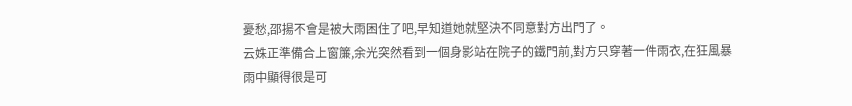憂愁,邵揚不會是被大雨困住了吧,早知道她就堅決不同意對方出門了。
云姝正準備合上窗簾,余光突然看到一個身影站在院子的鐵門前,對方只穿著一件雨衣,在狂風暴雨中顯得很是可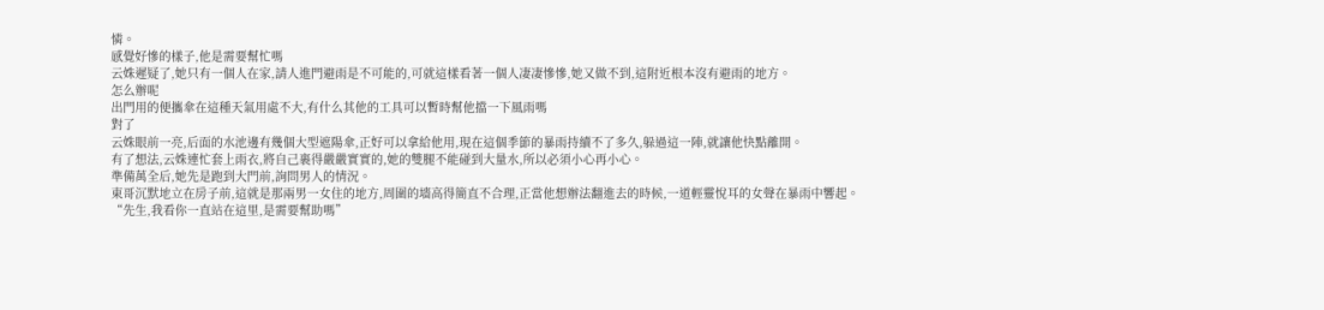憐。
感覺好慘的樣子,他是需要幫忙嗎
云姝遲疑了,她只有一個人在家,請人進門避雨是不可能的,可就這樣看著一個人凄凄慘慘,她又做不到,這附近根本沒有避雨的地方。
怎么辦呢
出門用的便攜傘在這種天氣用處不大,有什么其他的工具可以暫時幫他擋一下風雨嗎
對了
云姝眼前一亮,后面的水池邊有幾個大型遮陽傘,正好可以拿給他用,現在這個季節的暴雨持續不了多久,躲過這一陣,就讓他快點離開。
有了想法,云姝連忙套上雨衣,將自己裹得嚴嚴實實的,她的雙腿不能碰到大量水,所以必須小心再小心。
準備萬全后,她先是跑到大門前,詢問男人的情況。
東哥沉默地立在房子前,這就是那兩男一女住的地方,周圍的墻高得簡直不合理,正當他想辦法翻進去的時候,一道輕靈悅耳的女聲在暴雨中響起。
“先生,我看你一直站在這里,是需要幫助嗎”